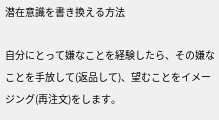潜在意識を書き換える方法

自分にとって嫌なことを経験したら、その嫌なことを手放して(返品して)、望むことをイメージング(再注文)をします。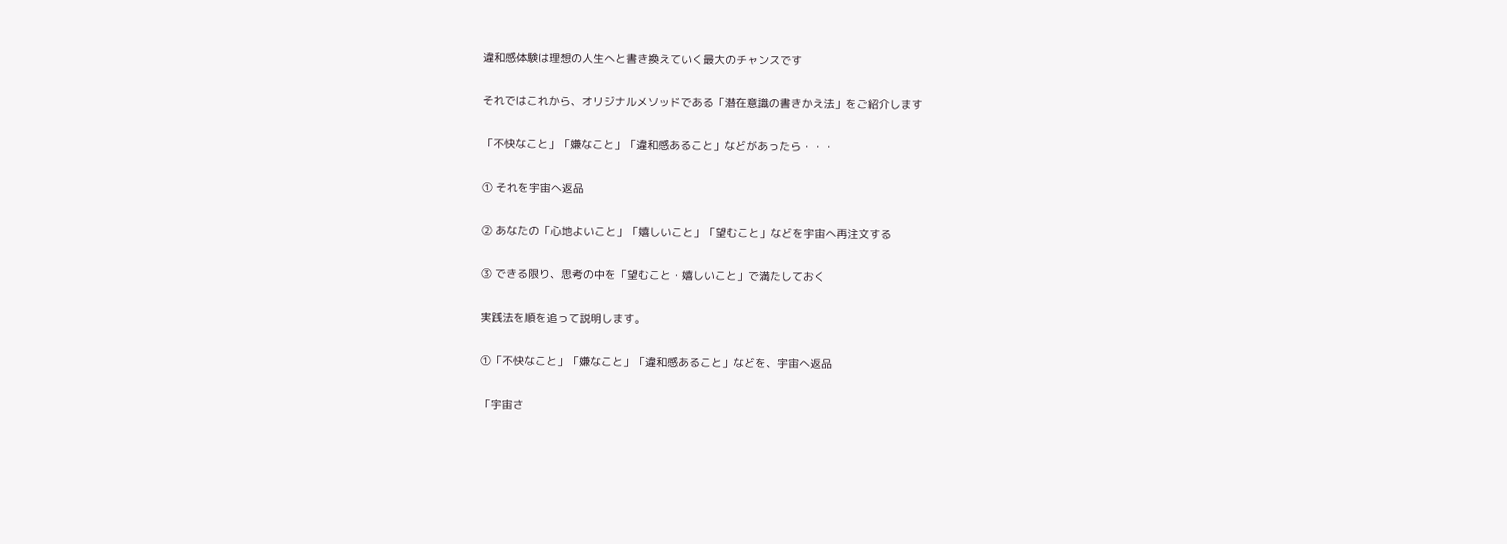違和感体験は理想の人生へと書き換えていく最大のチャンスです

それではこれから、オリジナルメソッドである「潜在意識の書きかえ法」をご紹介します

「不快なこと」「嫌なこと」「違和感あること」などがあったら・・・

① それを宇宙へ返品

② あなたの「心地よいこと」「嬉しいこと」「望むこと」などを宇宙へ再注文する

③ できる限り、思考の中を「望むこと・嬉しいこと」で満たしておく

実践法を順を追って説明します。

①「不快なこと」「嫌なこと」「違和感あること」などを、宇宙へ返品

「宇宙さ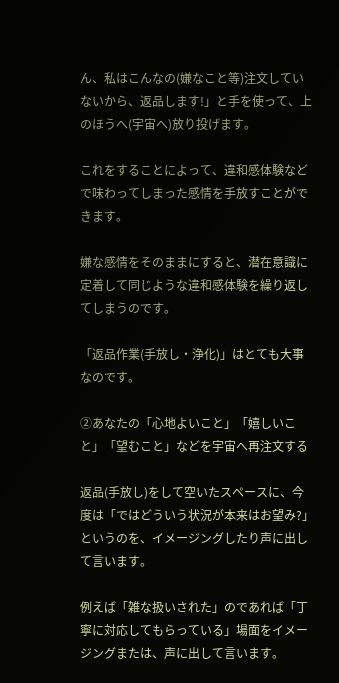ん、私はこんなの(嫌なこと等)注文していないから、返品します!」と手を使って、上のほうへ(宇宙へ)放り投げます。

これをすることによって、違和感体験などで味わってしまった感情を手放すことができます。

嫌な感情をそのままにすると、潜在意識に定着して同じような違和感体験を繰り返してしまうのです。

「返品作業(手放し・浄化)」はとても大事なのです。

②あなたの「心地よいこと」「嬉しいこと」「望むこと」などを宇宙へ再注文する

返品(手放し)をして空いたスペースに、今度は「ではどういう状況が本来はお望み?」というのを、イメージングしたり声に出して言います。

例えば「雑な扱いされた」のであれば「丁寧に対応してもらっている」場面をイメージングまたは、声に出して言います。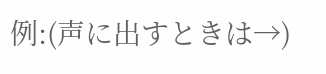例:(声に出すときは→)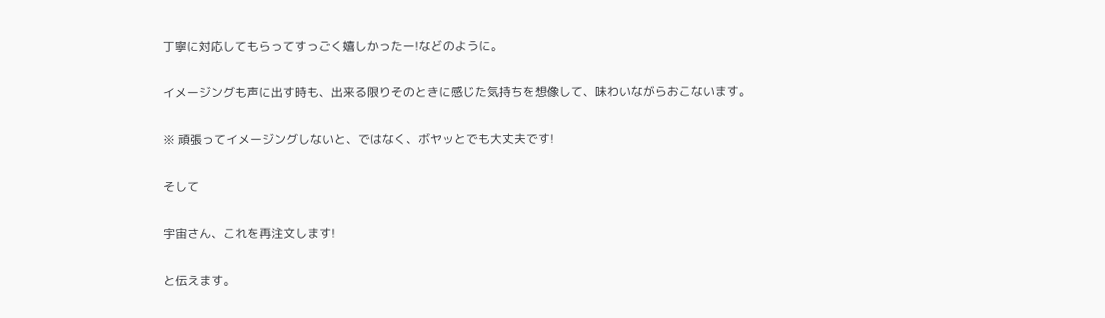丁寧に対応してもらってすっごく嬉しかったー!などのように。

イメージングも声に出す時も、出来る限りそのときに感じた気持ちを想像して、味わいながらおこないます。

※ 頑張ってイメージングしないと、ではなく、ボヤッとでも大丈夫です!

そして

宇宙さん、これを再注文します!

と伝えます。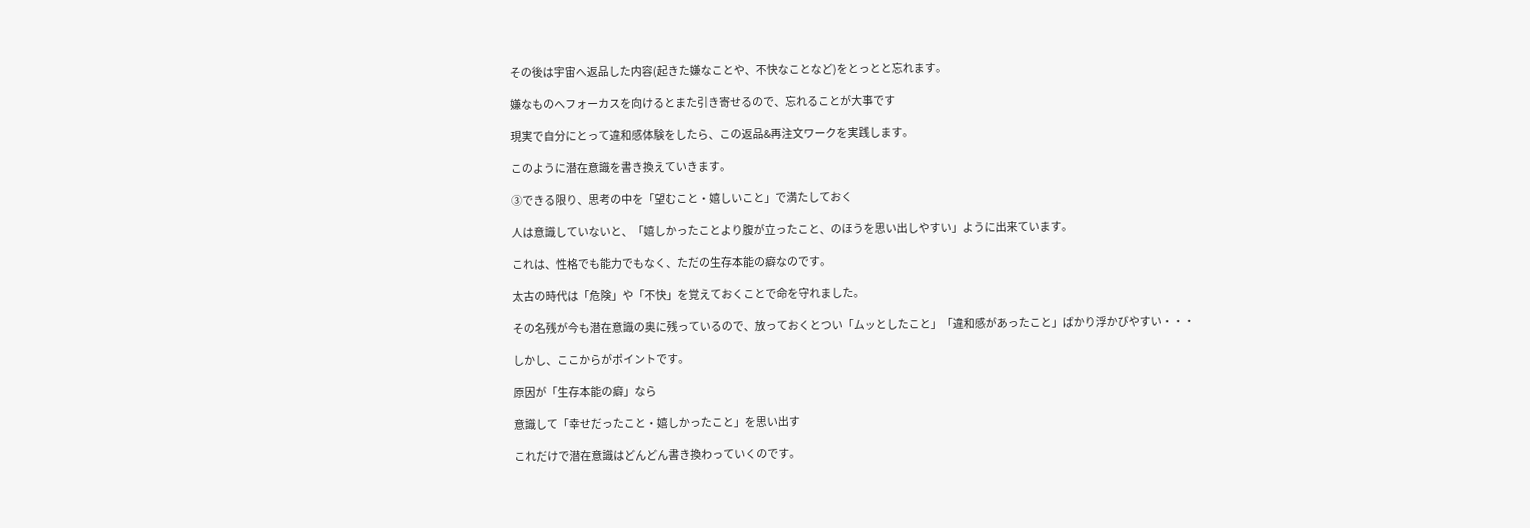その後は宇宙へ返品した内容(起きた嫌なことや、不快なことなど)をとっとと忘れます。

嫌なものへフォーカスを向けるとまた引き寄せるので、忘れることが大事です

現実で自分にとって違和感体験をしたら、この返品&再注文ワークを実践します。

このように潜在意識を書き換えていきます。

③できる限り、思考の中を「望むこと・嬉しいこと」で満たしておく

人は意識していないと、「嬉しかったことより腹が立ったこと、のほうを思い出しやすい」ように出来ています。

これは、性格でも能力でもなく、ただの生存本能の癖なのです。

太古の時代は「危険」や「不快」を覚えておくことで命を守れました。

その名残が今も潜在意識の奥に残っているので、放っておくとつい「ムッとしたこと」「違和感があったこと」ばかり浮かびやすい・・・

しかし、ここからがポイントです。

原因が「生存本能の癖」なら

意識して「幸せだったこと・嬉しかったこと」を思い出す

これだけで潜在意識はどんどん書き換わっていくのです。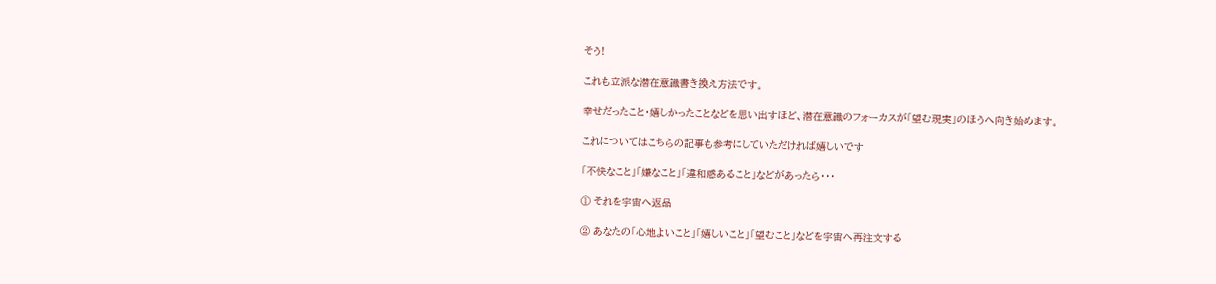そう!

これも立派な潜在意識書き換え方法です。

幸せだったこと・嬉しかったことなどを思い出すほど、潜在意識のフォーカスが「望む現実」のほうへ向き始めます。

これについてはこちらの記事も参考にしていただければ嬉しいです

「不快なこと」「嫌なこと」「違和感あること」などがあったら・・・

① それを宇宙へ返品

② あなたの「心地よいこと」「嬉しいこと」「望むこと」などを宇宙へ再注文する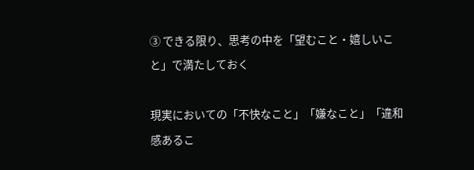③ できる限り、思考の中を「望むこと・嬉しいこと」で満たしておく

現実においての「不快なこと」「嫌なこと」「違和感あるこ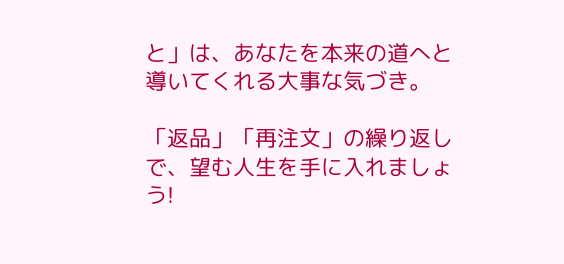と」は、あなたを本来の道へと導いてくれる大事な気づき。

「返品」「再注文」の繰り返しで、望む人生を手に入れましょう!